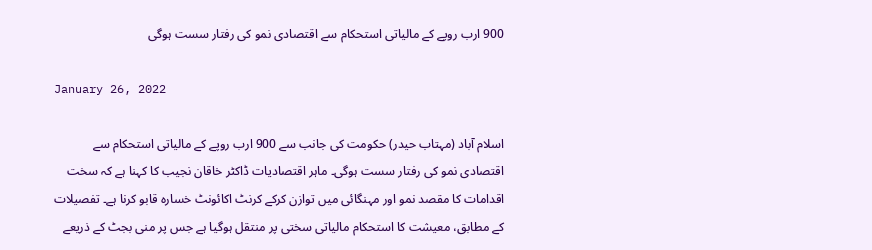900 ارب روپے کے مالیاتی استحکام سے اقتصادی نمو کی رفتار سست ہوگی

January 26, 2022

اسلام آباد (مہتاب حیدر) حکومت کی جانب سے 900 ارب روپے کے مالیاتی استحکام سے اقتصادی نمو کی رفتار سست ہوگی۔ ماہر اقتصادیات ڈاکٹر خاقان نجیب کا کہنا ہے کہ سخت اقدامات کا مقصد نمو اور مہنگائی میں توازن کرکے کرنٹ اکائونٹ خسارہ قابو کرنا ہے۔ تفصیلات کے مطابق، معیشت کا استحکام مالیاتی سختی پر منتقل ہوگیا ہے جس پر منی بجٹ کے ذریعے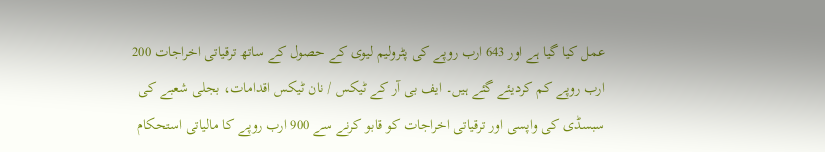عمل کیا گیا ہے اور 643 ارب روپے کی پٹرولیم لیوی کے حصول کے ساتھ ترقیاتی اخراجات 200 ارب روپے کم کردیئے گئے ہیں۔ ایف بی آر کے ٹیکس / نان ٹیکس اقدامات، بجلی شعبے کی سبسڈی کی واپسی اور ترقیاتی اخراجات کو قابو کرنے سے 900 ارب روپے کا مالیاتی استحکام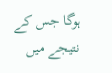ہوگا جس کے نتیجے میں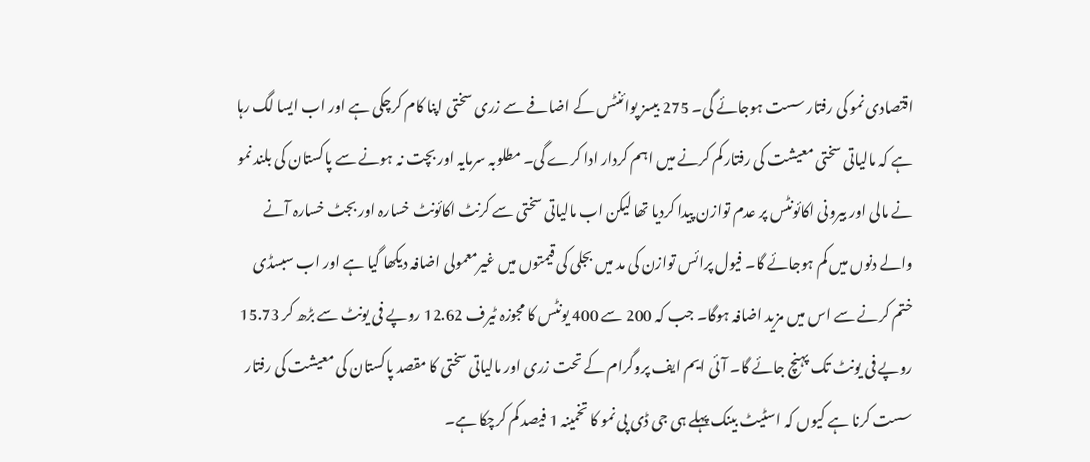اقتصادی نمو کی رفتار سست ہوجائے گی۔ 275 بیسز پوائنٹس کے اضافے سے زری سختی اپنا کام کرچکی ہے اور اب ایسا لگ رہا ہے کہ مالیاتی سختی معیشت کی رفتار کم کرنے میں اہم کردار ادا کرے گی۔ مطلوبہ سرمایہ اور بچت نہ ہونے سے پاکستان کی بلند نمو نے مالی اور بیرونی اکائونٹس پر عدم توازن پیدا کردیا تھا لیکن اب مالیاتی سختی سے کرنٹ اکائونٹ خسارہ اور بجٹ خسارہ آنے والے دنوں میں کم ہوجائے گا۔ فیول پرائس توازن کی مد میں بجلی کی قیمتوں میں غیرمعمولی اضافہ دیکھا گیا ہے اور اب سبسڈی ختم کرنے سے اس میں مزید اضافہ ہوگا۔ جب کہ 200 سے 400 یونٹس کا مجوزہ ٹیرف 12.62 روپے فی یونٹ سے بڑھ کر 15.73 روپے فی یونٹ تک پہنچ جائے گا۔ آئی ایم ایف پروگرام کے تحت زری اور مالیاتی سختی کا مقصد پاکستان کی معیشت کی رفتار سست کرنا ہے کیوں کہ اسٹیٹ بینک پہلے ہی جی ڈی پی نمو کا تخمینہ 1 فیصد کم کرچکا ہے۔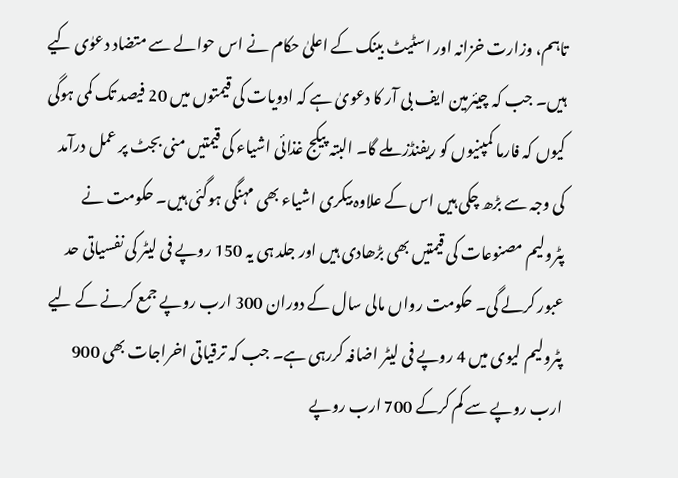تاہم، وزارت خزانہ اور اسٹیٹ بینک کے اعلیٰ حکام نے اس حوالے سے متضاد دعوٰی کیے ہیں۔ جب کہ چیئرمین ایف بی آر کا دعویٰ ہے کہ ادویات کی قیمتوں میں 20 فیصد تک کمی ہوگی کیوں کہ فارما کمپنیوں کو ریفنڈز ملے گا۔ البتہ پیکج غذائی اشیاء کی قیمتیں منی بجٹ پر عمل درآمد کی وجہ سے بڑھ چکی ہیں اس کے علاوہ بیکری اشیاء بھی مہنگی ہوگئی ہیں۔ حکومت نے پٹرولیم مصنوعات کی قیمتیں بھی بڑھادی ہیں اور جلد ہی یہ 150 روپے فی لیٹر کی نفسیاتی حد عبور کرلے گی۔ حکومت رواں مالی سال کے دوران 300 ارب روپے جمع کرنے کے لیے پٹرولیم لیوی میں 4 روپے فی لیٹر اضافہ کررہی ہے۔ جب کہ ترقیاتی اخراجات بھی 900 ارب روپے سے کم کرکے 700 ارب روپے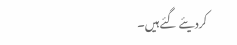کردیئے گئے ہیں۔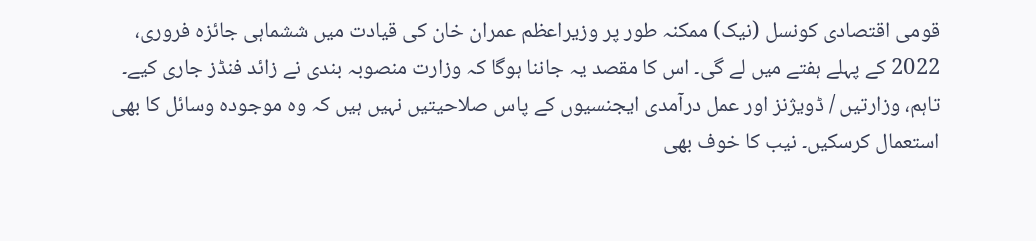قومی اقتصادی کونسل (نیک) ممکنہ طور پر وزیراعظم عمران خان کی قیادت میں ششماہی جائزہ فروری، 2022 کے پہلے ہفتے میں لے گی۔ اس کا مقصد یہ جاننا ہوگا کہ وزارت منصوبہ بندی نے زائد فنڈز جاری کیے۔ تاہم، وزارتیں / ڈویژنز اور عمل درآمدی ایجنسیوں کے پاس صلاحیتیں نہیں ہیں کہ وہ موجودہ وسائل کا بھی استعمال کرسکیں۔ نیب کا خوف بھی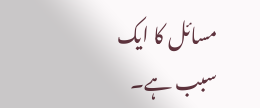مسائل کا ایک سبب ہے۔